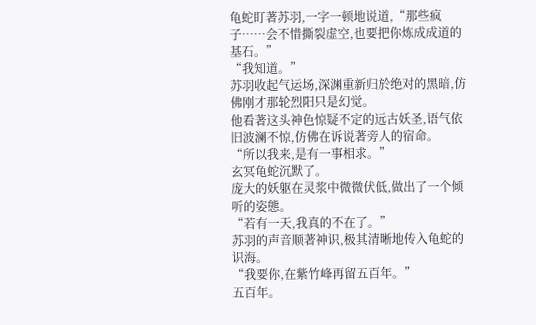龟蛇盯著苏羽,一字一顿地说道,“那些疯子……会不惜撕裂虚空,也要把你炼成成道的基石。”
“我知道。”
苏羽收起气运场,深渊重新归於绝对的黑暗,仿佛刚才那轮烈阳只是幻觉。
他看著这头神色惊疑不定的远古妖圣,语气依旧波澜不惊,仿佛在诉说著旁人的宿命。
“所以我来,是有一事相求。”
玄冥龟蛇沉默了。
庞大的妖躯在灵浆中微微伏低,做出了一个倾听的姿態。
“若有一天,我真的不在了。”
苏羽的声音顺著神识,极其清晰地传入龟蛇的识海。
“我要你,在紫竹峰再留五百年。”
五百年。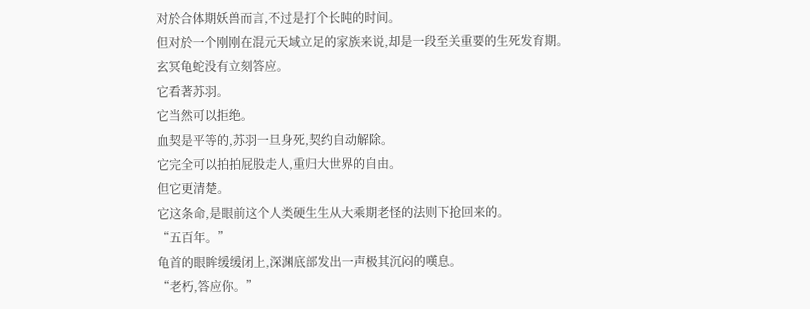对於合体期妖兽而言,不过是打个长盹的时间。
但对於一个刚刚在混元天域立足的家族来说,却是一段至关重要的生死发育期。
玄冥龟蛇没有立刻答应。
它看著苏羽。
它当然可以拒绝。
血契是平等的,苏羽一旦身死,契约自动解除。
它完全可以拍拍屁股走人,重归大世界的自由。
但它更清楚。
它这条命,是眼前这个人类硬生生从大乘期老怪的法则下抢回来的。
“五百年。”
龟首的眼眸缓缓闭上,深渊底部发出一声极其沉闷的嘆息。
“老朽,答应你。”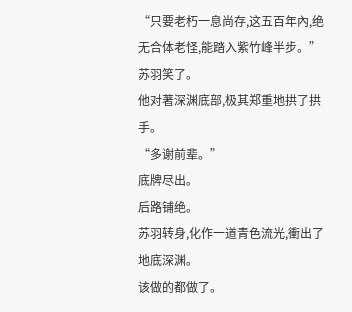“只要老朽一息尚存,这五百年內,绝无合体老怪,能踏入紫竹峰半步。”
苏羽笑了。
他对著深渊底部,极其郑重地拱了拱手。
“多谢前辈。”
底牌尽出。
后路铺绝。
苏羽转身,化作一道青色流光,衝出了地底深渊。
该做的都做了。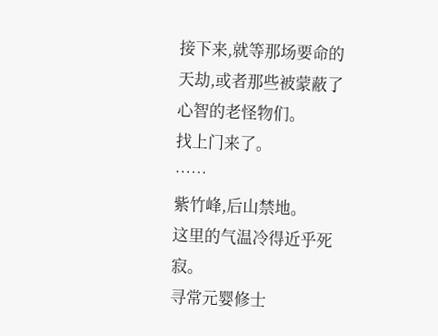接下来,就等那场要命的天劫,或者那些被蒙蔽了心智的老怪物们。
找上门来了。
……
紫竹峰,后山禁地。
这里的气温冷得近乎死寂。
寻常元婴修士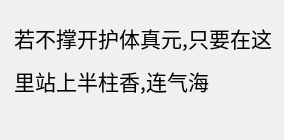若不撑开护体真元,只要在这里站上半柱香,连气海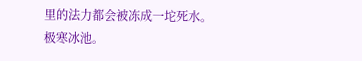里的法力都会被冻成一坨死水。
极寒冰池。